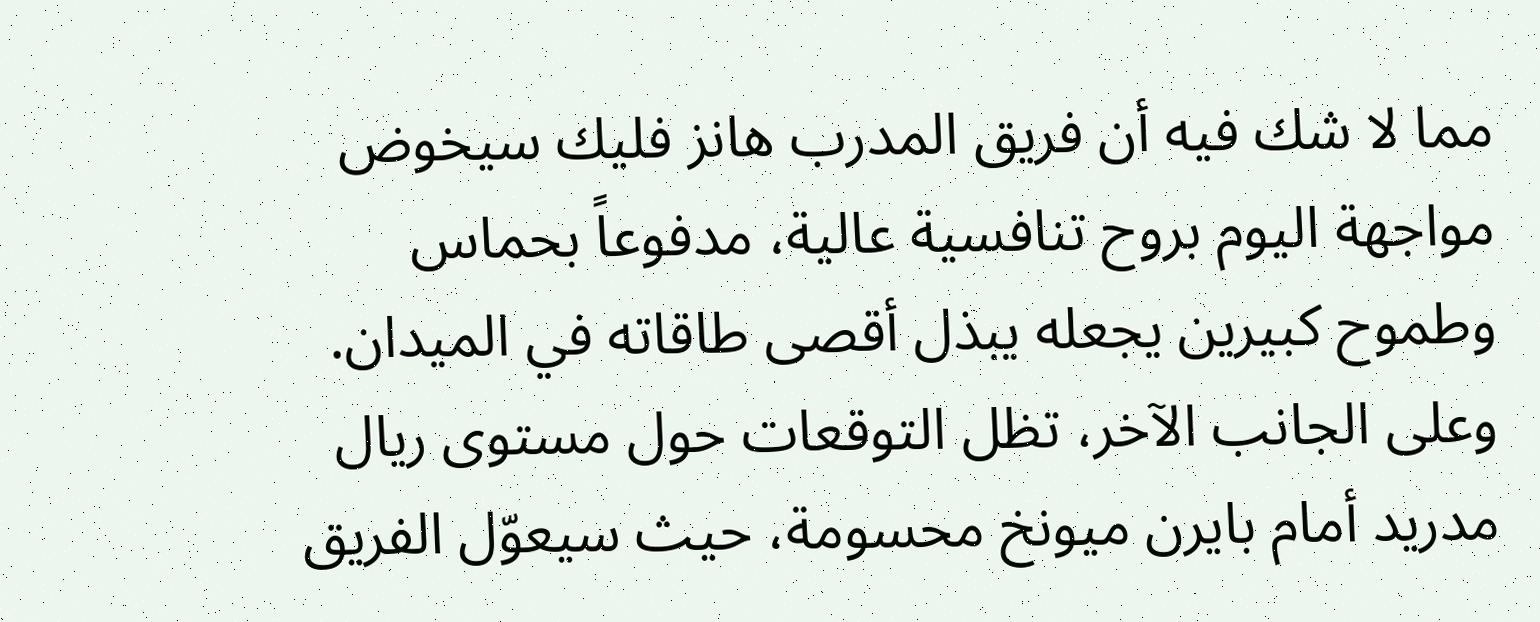مما لا شك فيه أن فريق المدرب هانز فليك سيخوض مواجهة اليوم بروح تنافسية عالية، مدفوعاً بحماس وطموح كبيرين يجعله يبذل أقصى طاقاته في الميدان.
وعلى الجانب الآخر، تظل التوقعات حول مستوى ريال مدريد أمام بايرن ميونخ محسومة، حيث سيعوّل الفريق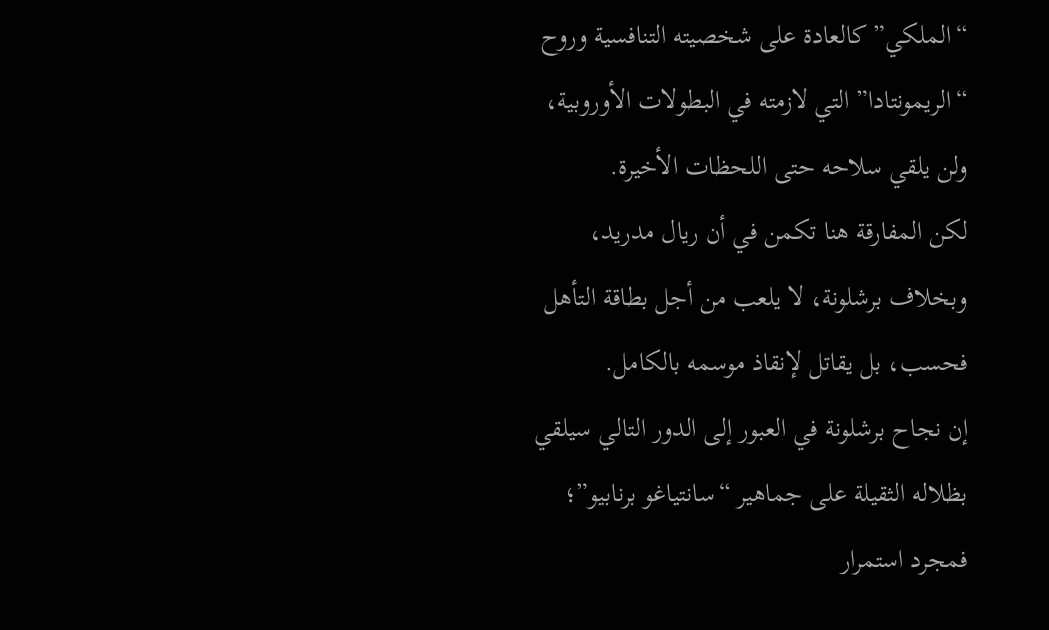“الملكي” كالعادة على شخصيته التنافسية وروح “الريمونتادا” التي لازمته في البطولات الأوروبية، ولن يلقي سلاحه حتى اللحظات الأخيرة.
لكن المفارقة هنا تكمن في أن ريال مدريد، وبخلاف برشلونة، لا يلعب من أجل بطاقة التأهل فحسب، بل يقاتل لإنقاذ موسمه بالكامل.
إن نجاح برشلونة في العبور إلى الدور التالي سيلقي بظلاله الثقيلة على جماهير “سانتياغو برنابيو”؛ فمجرد استمرار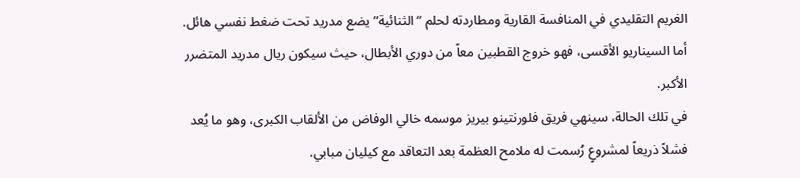الغريم التقليدي في المنافسة القارية ومطاردته لحلم “الثنائية” يضع مدريد تحت ضغط نفسي هائل.
أما السيناريو الأقسى، فهو خروج القطبين معاً من دوري الأبطال، حيث سيكون ريال مدريد المتضرر الأكبر.
في تلك الحالة، سينهي فريق فلورنتينو بيريز موسمه خالي الوفاض من الألقاب الكبرى، وهو ما يُعد فشلاً ذريعاً لمشروعٍ رُسمت له ملامح العظمة بعد التعاقد مع كيليان مبابي.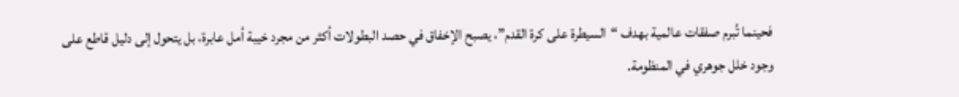فحينما تُبرم صفقات عالمية بهدف “السيطرة على كرة القدم”، يصبح الإخفاق في حصد البطولات أكثر من مجرد خيبة أمل عابرة، بل يتحول إلى دليل قاطع على وجود خلل جوهري في المنظومة.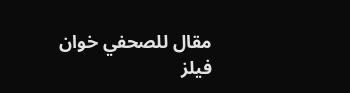مقال للصحفي خوان فيلز